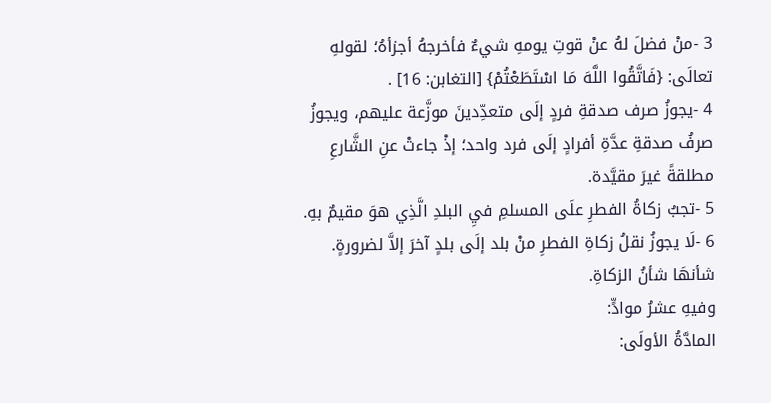3 -منْ فضلَ لهُ عنْ قوتِ يومهِ شيءٌ فأخرجهُ أجزأهُ؛ لقولهِ تعالَى: {فَاتَّقُوا اللَّهَ مَا اسْتَطَعْتُمْ} [التغابن: 16] .
4 -يجوزُ صرف صدقةِ فردٍ إلَى متعدِّدينَ موزَّعة عليهم، ويجوزُ صرفُ صدقةِ عدَّةِ أفرادٍ إلَى فرد واحد؛ إذْ جاءتْ عنِ الشَّارعِ مطلقةً غيرَ مقيَّدة.
5 -تجبُ زكاةُ الفطرِ علَى المسلمِ فيِ البلدِ الَّذِي هوَ مقيمٌ بهِ.
6 -لَا يجوزُ نقلُ زكاةِ الفطرِ منْ بلد إلَى بلدٍ آخرَ إلاَّ لضرورةٍ. شأنهَا شأنُ الزكاةِ.
وفيهِ عشرُ موادٍّ:
المادَّةُ الأولَى: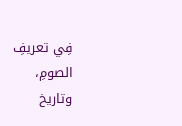فِي تعريفِ الصومِ، وتاريخ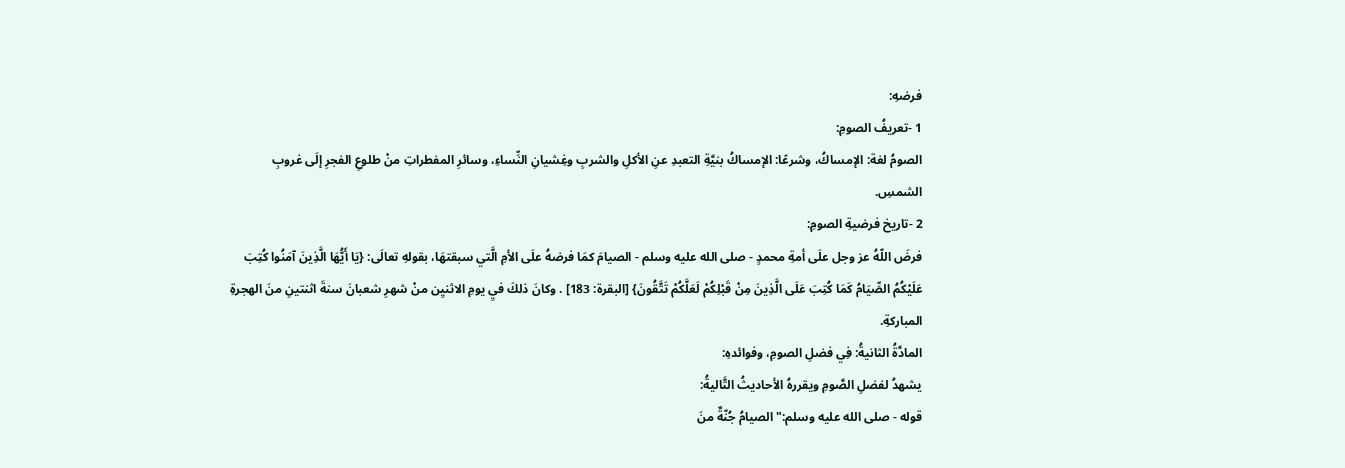فرضهِ:
1 -تعريفُ الصومِ:
الصومُ لغة: الإمساكُ، وشرعًا: الإمساكُ بنيَّةِ التعبدِ عنِ الأكلِ والشربِ وغِشيانِ النِّساءِ، وسائرِ المفطراتِ منْ طلوعِ الفجرِ إلَى غروبِ الشمسِ.
2 -تاريخ فرضيةِ الصومِ:
فرضَ اللّهُ عز وجل علَى أمةِ محمدٍ - صلى الله عليه وسلم - الصيامَ كمَا فرضهُ علَى الأمِ الَّتي سبقتهَا، بقولهِ تعالَى: {يَا أَيُّهَا الَّذِينَ آمَنُوا كُتِبَ عَلَيْكُمُ الصِّيَامُ كَمَا كُتِبَ عَلَى الَّذِينَ مِنْ قَبْلِكُمْ لَعَلَّكُمْ تَتَّقُونَ} [البقرة: 183] . وكانَ ذلكَ فيِ يومِ الاثنيِن منْ شهرِ شعبانَ سنةَ اثنتينِ منَ الهجرةِ المباركةِ.
المادَّةُ الثانيةُ: فِي فضلِ الصومِ، وفوائدهِ:
يشهدُ لفضلِ الصَّومِ ويقررهُ الأحاديثُ التَّاليةُ:
قوله - صلى الله عليه وسلم:"الصيامُ جُنّةٌ منَ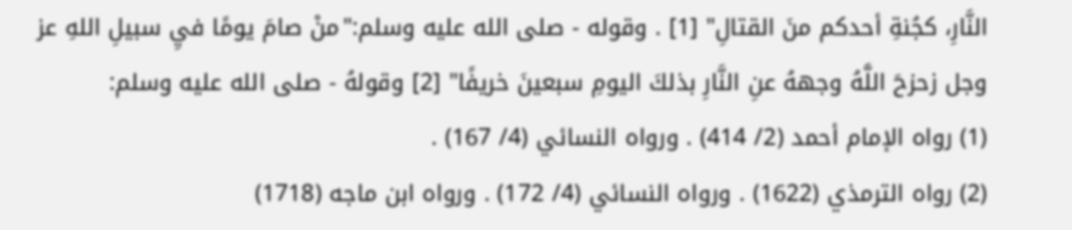النَّارِ، كجُنةِ أحدكم منَ القتالِ" [1] . وقوله - صلى الله عليه وسلم:"منْ صامَ يومًا فيِ سبيلِ اللهِ عز وجل زحزحَ اللَّهُ وجههُ عنِ النَّارِ بذلكَ اليومِ سبعينَ خريفًا" [2] وقولهُ - صلى الله عليه وسلم:
(1) رواه الإمام أحمد (2/ 414) . ورواه النسائي (4/ 167) .
(2) رواه الترمذي (1622) . ورواه النسائي (4/ 172) . ورواه ابن ماجه (1718)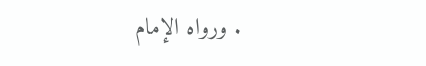. ورواه الإمام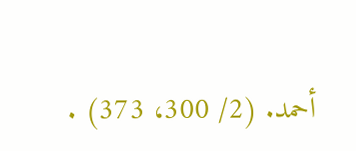أحمد. (2/ 300، 373) .